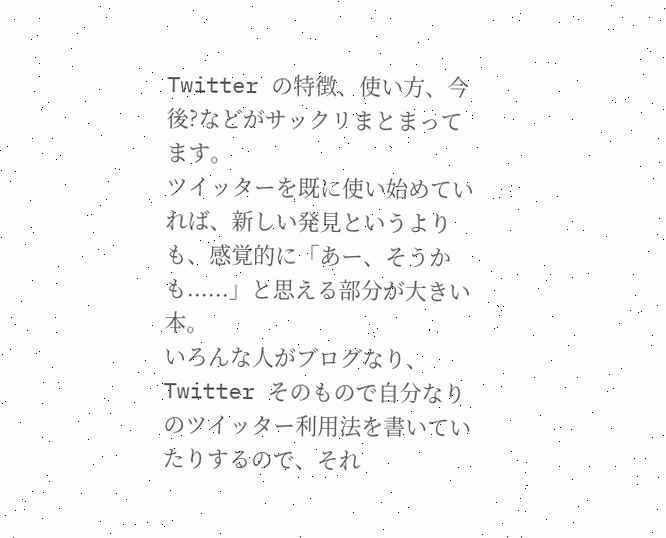Twitter の特徴、使い方、今後?などがサックリまとまってます。
ツイッターを既に使い始めていれば、新しい発見というよりも、感覚的に「あー、そうかも......」と思える部分が大きい本。
いろんな人がブログなり、Twitter そのもので自分なりのツイッター利用法を書いていたりするので、それ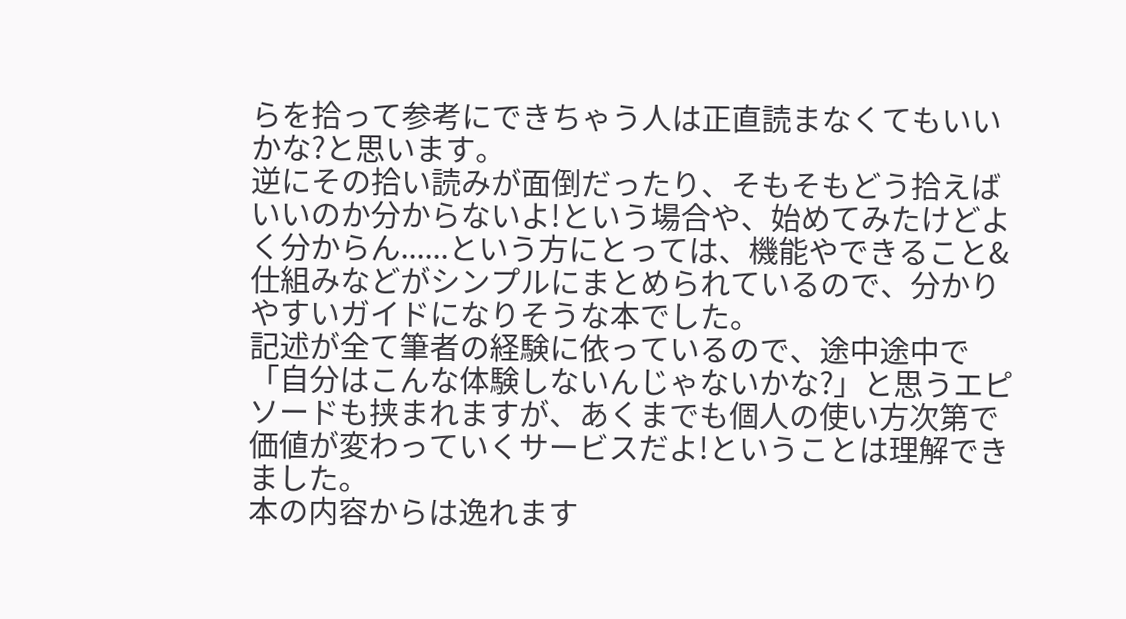らを拾って参考にできちゃう人は正直読まなくてもいいかな?と思います。
逆にその拾い読みが面倒だったり、そもそもどう拾えばいいのか分からないよ!という場合や、始めてみたけどよく分からん......という方にとっては、機能やできること&仕組みなどがシンプルにまとめられているので、分かりやすいガイドになりそうな本でした。
記述が全て筆者の経験に依っているので、途中途中で「自分はこんな体験しないんじゃないかな?」と思うエピソードも挟まれますが、あくまでも個人の使い方次第で価値が変わっていくサービスだよ!ということは理解できました。
本の内容からは逸れます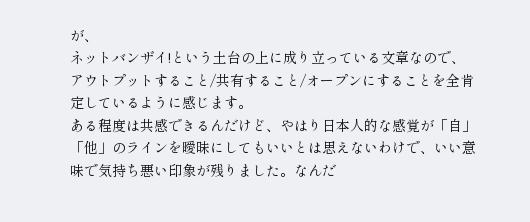が、
ネットバンザイ!という土台の上に成り立っている文章なので、アウトプットすること/共有すること/オープンにすることを全肯定しているように感じます。
ある程度は共感できるんだけど、やはり日本人的な感覚が「自」「他」のラインを曖昧にしてもいいとは思えないわけで、いい意味で気持ち悪い印象が残りました。なんだ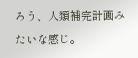ろう、人類補完計画みたいな感じ。